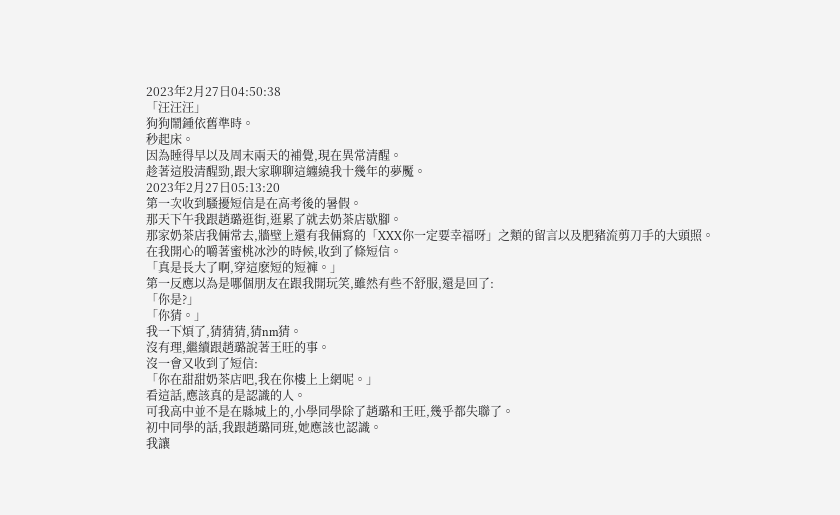2023年2月27日04:50:38
「汪汪汪」
狗狗鬧鍾依舊準時。
秒起床。
因為睡得早以及周末兩天的補覺,現在異常清醒。
趁著這股清醒勁,跟大家聊聊這纏繞我十幾年的夢魘。
2023年2月27日05:13:20
第一次收到騷擾短信是在高考後的暑假。
那天下午我跟趙璐逛街,逛累了就去奶茶店歇腳。
那家奶茶店我倆常去,牆壁上還有我倆寫的「XXX你一定要幸福呀」之類的留言以及肥豬流剪刀手的大頭照。
在我開心的嚼著蜜桃冰沙的時候,收到了條短信。
「真是長大了啊,穿這麽短的短褲。」
第一反應以為是哪個朋友在跟我開玩笑,雖然有些不舒服,還是回了:
「你是?」
「你猜。」
我一下煩了,猜猜猜,猜nm猜。
沒有理,繼續跟趙璐說著王旺的事。
沒一會又收到了短信:
「你在甜甜奶茶店吧,我在你樓上上網呢。」
看這話,應該真的是認識的人。
可我高中並不是在縣城上的,小學同學除了趙璐和王旺,幾乎都失聯了。
初中同學的話,我跟趙璐同班,她應該也認識。
我讓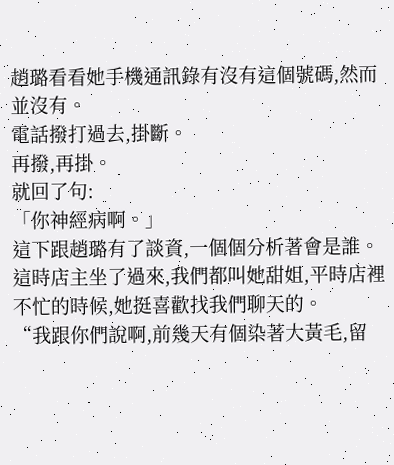趙璐看看她手機通訊錄有沒有這個號碼,然而並沒有。
電話撥打過去,掛斷。
再撥,再掛。
就回了句:
「你神經病啊。」
這下跟趙璐有了談資,一個個分析著會是誰。
這時店主坐了過來,我們都叫她甜姐,平時店裡不忙的時候,她挺喜歡找我們聊天的。
“我跟你們說啊,前幾天有個染著大黃毛,留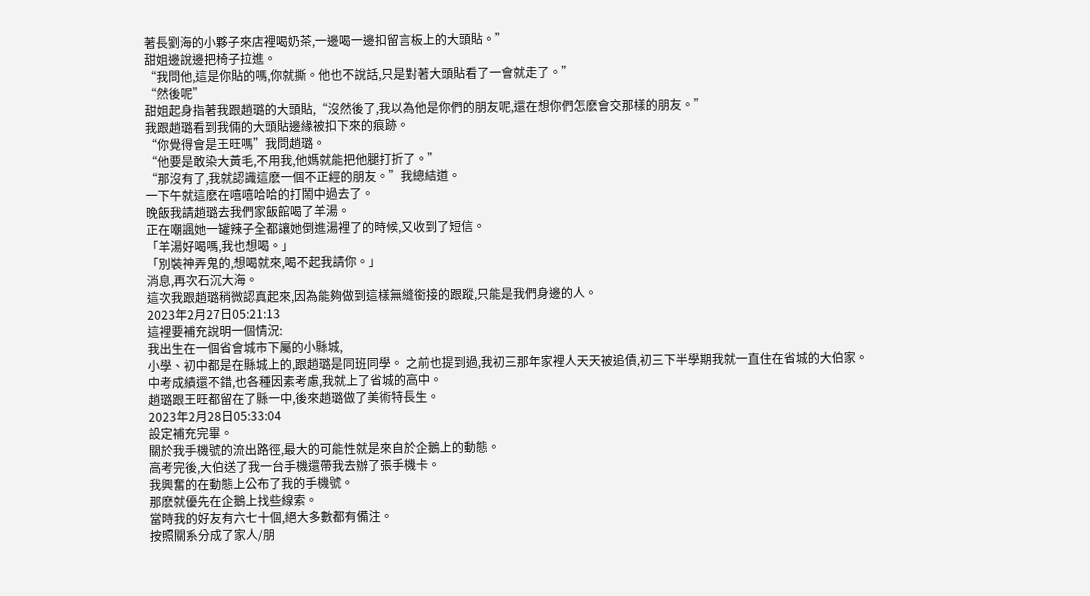著長劉海的小夥子來店裡喝奶茶,一邊喝一邊扣留言板上的大頭貼。”
甜姐邊說邊把椅子拉進。
“我問他,這是你貼的嗎,你就撕。他也不說話,只是對著大頭貼看了一會就走了。”
“然後呢”
甜姐起身指著我跟趙璐的大頭貼,“沒然後了,我以為他是你們的朋友呢,還在想你們怎麽會交那樣的朋友。”
我跟趙璐看到我倆的大頭貼邊緣被扣下來的痕跡。
“你覺得會是王旺嗎”我問趙璐。
“他要是敢染大黃毛,不用我,他媽就能把他腿打折了。”
“那沒有了,我就認識這麽一個不正經的朋友。”我總結道。
一下午就這麽在嘻嘻哈哈的打鬧中過去了。
晚飯我請趙璐去我們家飯館喝了羊湯。
正在嘲諷她一罐辣子全都讓她倒進湯裡了的時候,又收到了短信。
「羊湯好喝嗎,我也想喝。」
「別裝神弄鬼的,想喝就來,喝不起我請你。」
消息,再次石沉大海。
這次我跟趙璐稍微認真起來,因為能夠做到這樣無縫銜接的跟蹤,只能是我們身邊的人。
2023年2月27日05:21:13
這裡要補充說明一個情況:
我出生在一個省會城市下屬的小縣城,
小學、初中都是在縣城上的,跟趙璐是同班同學。 之前也提到過,我初三那年家裡人天天被追債,初三下半學期我就一直住在省城的大伯家。
中考成績還不錯,也各種因素考慮,我就上了省城的高中。
趙璐跟王旺都留在了縣一中,後來趙璐做了美術特長生。
2023年2月28日05:33:04
設定補充完畢。
關於我手機號的流出路徑,最大的可能性就是來自於企鵝上的動態。
高考完後,大伯送了我一台手機還帶我去辦了張手機卡。
我興奮的在動態上公布了我的手機號。
那麽就優先在企鵝上找些線索。
當時我的好友有六七十個,絕大多數都有備注。
按照關系分成了家人/朋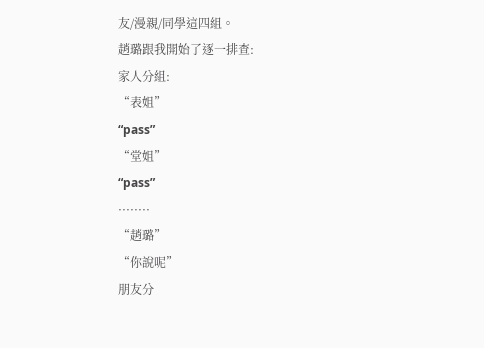友/漫親/同學這四組。
趙璐跟我開始了逐一排查:
家人分組:
“表姐”
“pass”
“堂姐”
“pass”
········
“趙璐”
“你說呢”
朋友分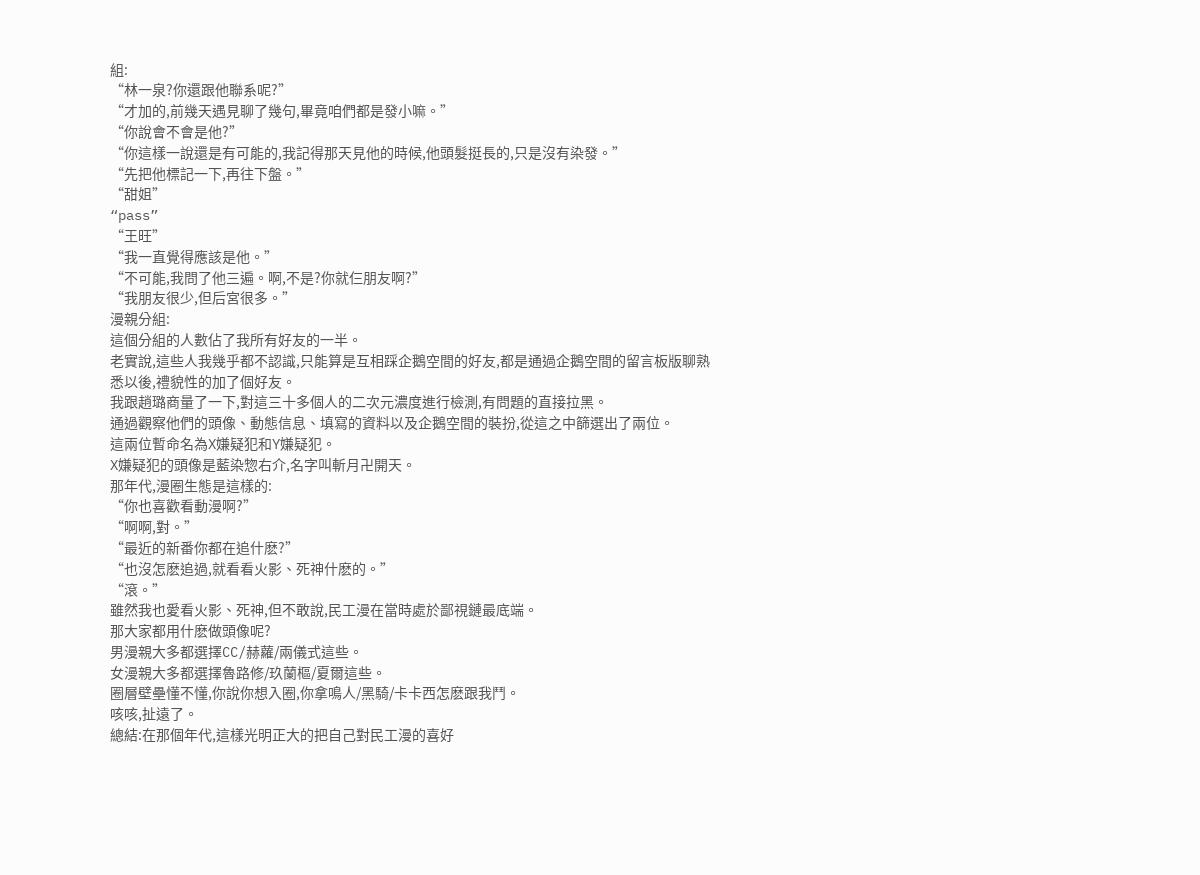組:
“林一泉?你還跟他聯系呢?”
“才加的,前幾天遇見聊了幾句,畢竟咱們都是發小嘛。”
“你說會不會是他?”
“你這樣一說還是有可能的,我記得那天見他的時候,他頭髮挺長的,只是沒有染發。”
“先把他標記一下,再往下盤。”
“甜姐”
“pass”
“王旺”
“我一直覺得應該是他。”
“不可能,我問了他三遍。啊,不是?你就仨朋友啊?”
“我朋友很少,但后宮很多。”
漫親分組:
這個分組的人數佔了我所有好友的一半。
老實說,這些人我幾乎都不認識,只能算是互相踩企鵝空間的好友,都是通過企鵝空間的留言板版聊熟悉以後,禮貌性的加了個好友。
我跟趙璐商量了一下,對這三十多個人的二次元濃度進行檢測,有問題的直接拉黑。
通過觀察他們的頭像、動態信息、填寫的資料以及企鵝空間的裝扮,從這之中篩選出了兩位。
這兩位暫命名為X嫌疑犯和Y嫌疑犯。
X嫌疑犯的頭像是藍染惣右介,名字叫斬月卍開天。
那年代,漫圈生態是這樣的:
“你也喜歡看動漫啊?”
“啊啊,對。”
“最近的新番你都在追什麽?”
“也沒怎麽追過,就看看火影、死神什麽的。”
“滾。”
雖然我也愛看火影、死神,但不敢說,民工漫在當時處於鄙視鏈最底端。
那大家都用什麽做頭像呢?
男漫親大多都選擇CC/赫蘿/兩儀式這些。
女漫親大多都選擇魯路修/玖蘭樞/夏爾這些。
圈層壁壘懂不懂,你說你想入圈,你拿鳴人/黑騎/卡卡西怎麽跟我鬥。
咳咳,扯遠了。
總結:在那個年代,這樣光明正大的把自己對民工漫的喜好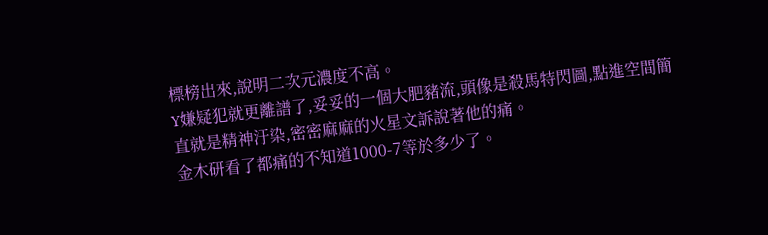標榜出來,說明二次元濃度不高。
Y嫌疑犯就更離譜了,妥妥的一個大肥豬流,頭像是殺馬特閃圖,點進空間簡直就是精神汙染,密密麻麻的火星文訴說著他的痛。
金木研看了都痛的不知道1000-7等於多少了。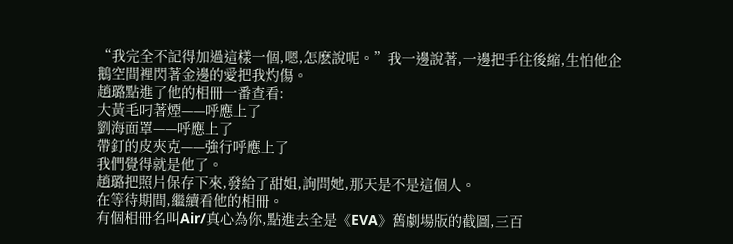“我完全不記得加過這樣一個,嗯,怎麽說呢。”我一邊說著,一邊把手往後縮,生怕他企鵝空間裡閃著金邊的愛把我灼傷。
趙璐點進了他的相冊一番查看:
大黃毛叼著煙——呼應上了
劉海面罩——呼應上了
帶釘的皮夾克——強行呼應上了
我們覺得就是他了。
趙璐把照片保存下來,發給了甜姐,詢問她,那天是不是這個人。
在等待期間,繼續看他的相冊。
有個相冊名叫Air/真心為你,點進去全是《EVA》舊劇場版的截圖,三百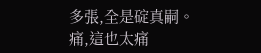多張,全是碇真嗣。
痛,這也太痛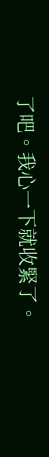了吧。我心一下就收緊了。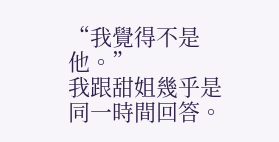“我覺得不是他。”
我跟甜姐幾乎是同一時間回答。